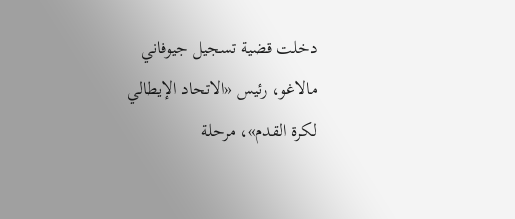دخلت قضية تسجيل جيوفاني مالاغو، رئيس «الاتحاد الإيطالي لكرة القدم»، مرحلة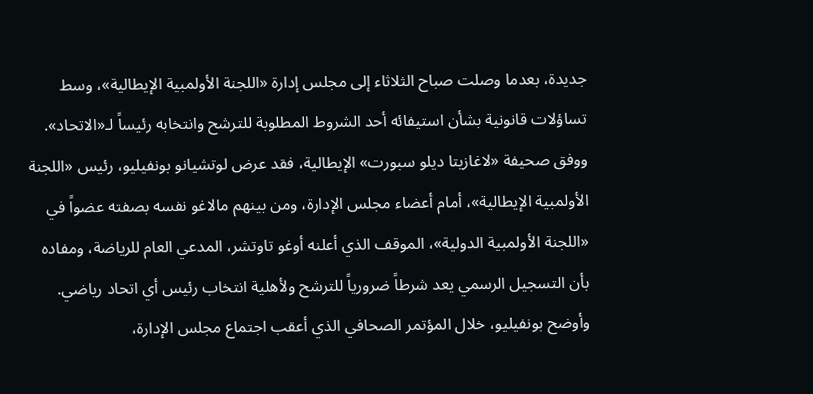جديدة، بعدما وصلت صباح الثلاثاء إلى مجلس إدارة «اللجنة الأولمبية الإيطالية»، وسط تساؤلات قانونية بشأن استيفائه أحد الشروط المطلوبة للترشح وانتخابه رئيساً لـ«الاتحاد».
ووفق صحيفة «لاغازيتا ديلو سبورت» الإيطالية، فقد عرض لوتشيانو بونفيليو، رئيس «اللجنة الأولمبية الإيطالية»، أمام أعضاء مجلس الإدارة، ومن بينهم مالاغو نفسه بصفته عضواً في «اللجنة الأولمبية الدولية»، الموقف الذي أعلنه أوغو تاوتشر، المدعي العام للرياضة، ومفاده بأن التسجيل الرسمي يعد شرطاً ضرورياً للترشح ولأهلية انتخاب رئيس أي اتحاد رياضي.
وأوضح بونفيليو، خلال المؤتمر الصحافي الذي أعقب اجتماع مجلس الإدارة،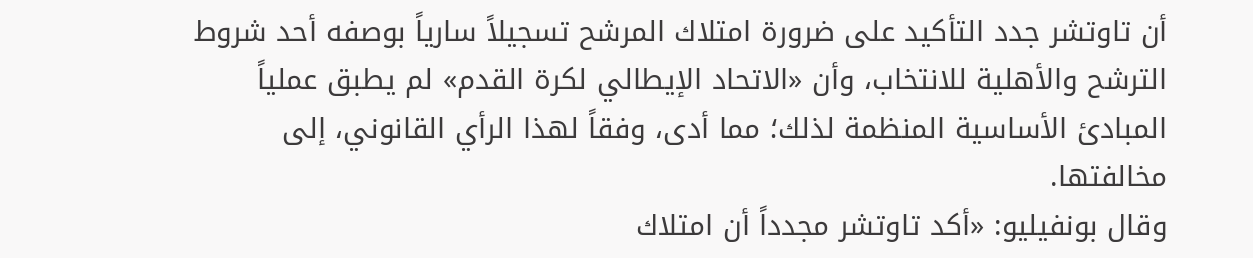أن تاوتشر جدد التأكيد على ضرورة امتلاك المرشح تسجيلاً سارياً بوصفه أحد شروط الترشح والأهلية للانتخاب، وأن «الاتحاد الإيطالي لكرة القدم» لم يطبق عملياً المبادئ الأساسية المنظمة لذلك؛ مما أدى، وفقاً لهذا الرأي القانوني، إلى مخالفتها.
وقال بونفيليو: «أكد تاوتشر مجدداً أن امتلاك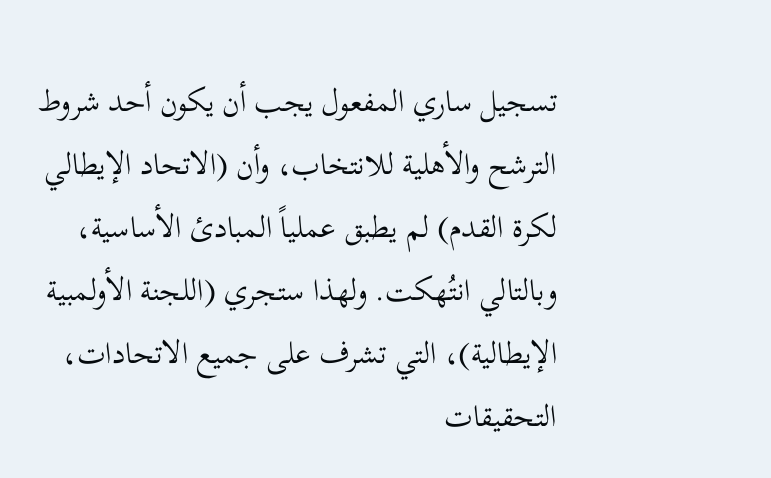تسجيل ساري المفعول يجب أن يكون أحد شروط الترشح والأهلية للانتخاب، وأن (الاتحاد الإيطالي لكرة القدم) لم يطبق عملياً المبادئ الأساسية، وبالتالي انتُهكت. ولهذا ستجري (اللجنة الأولمبية الإيطالية)، التي تشرف على جميع الاتحادات، التحقيقات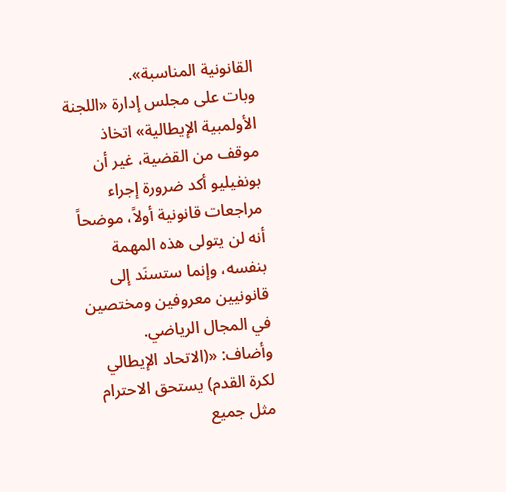القانونية المناسبة».
وبات على مجلس إدارة «اللجنة الأولمبية الإيطالية» اتخاذ موقف من القضية، غير أن بونفيليو أكد ضرورة إجراء مراجعات قانونية أولاً، موضحاً أنه لن يتولى هذه المهمة بنفسه، وإنما ستسنَد إلى قانونيين معروفين ومختصين في المجال الرياضي.
وأضاف: «(الاتحاد الإيطالي لكرة القدم) يستحق الاحترام مثل جميع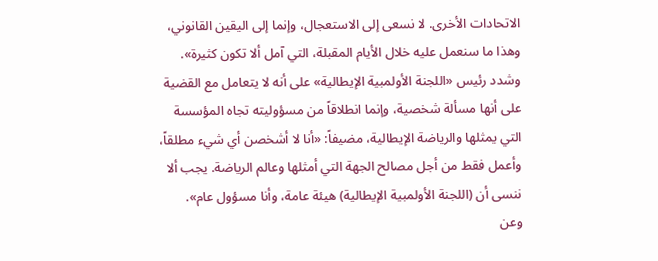الاتحادات الأخرى. لا نسعى إلى الاستعجال، وإنما إلى اليقين القانوني، وهذا ما سنعمل عليه خلال الأيام المقبلة، التي آمل ألا تكون كثيرة».
وشدد رئيس «اللجنة الأولمبية الإيطالية» على أنه لا يتعامل مع القضية على أنها مسألة شخصية، وإنما انطلاقاً من مسؤوليته تجاه المؤسسة التي يمثلها والرياضة الإيطالية، مضيفاً: «أنا لا أشخصن أي شيء مطلقاً، وأعمل فقط من أجل مصالح الجهة التي أمثلها وعالم الرياضة. يجب ألا ننسى أن (اللجنة الأولمبية الإيطالية) هيئة عامة، وأنا مسؤول عام».
وعن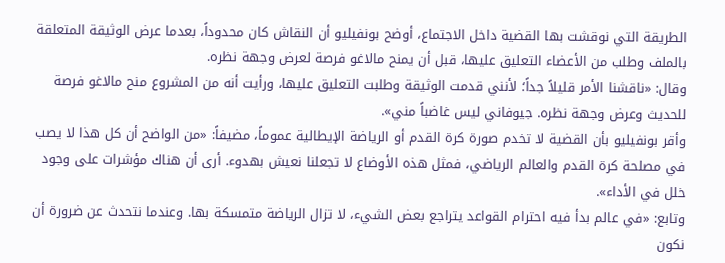الطريقة التي نوقشت بها القضية داخل الاجتماع، أوضح بونفيليو أن النقاش كان محدوداً، بعدما عرض الوثيقة المتعلقة بالملف وطلب من الأعضاء التعليق عليها، قبل أن يمنح مالاغو فرصة لعرض وجهة نظره.
وقال: «ناقشنا الأمر قليلاً جداً؛ لأنني قدمت الوثيقة وطلبت التعليق عليها، ورأيت أنه من المشروع منح مالاغو فرصة للحديث وعرض وجهة نظره. جيوفاني ليس غاضباً مني».
وأقر بونفيليو بأن القضية لا تخدم صورة كرة القدم أو الرياضة الإيطالية عموماً، مضيفاً: «من الواضح أن كل هذا لا يصب في مصلحة كرة القدم والعالم الرياضي، فمثل هذه الأوضاع لا تجعلنا نعيش بهدوء. أرى أن هناك مؤشرات على وجود خلل في الأداء».
وتابع: «في عالم بدأ فيه احترام القواعد يتراجع بعض الشيء، لا تزال الرياضة متمسكة بها. وعندما نتحدث عن ضرورة أن نكون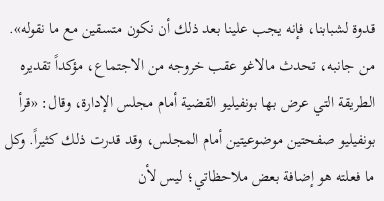قدوة لشبابنا، فإنه يجب علينا بعد ذلك أن نكون متسقين مع ما نقوله».
من جانبه، تحدث مالاغو عقب خروجه من الاجتماع، مؤكداً تقديره الطريقة التي عرض بها بونفيليو القضية أمام مجلس الإدارة، وقال: «قرأ بونفيليو صفحتين موضوعيتين أمام المجلس، وقد قدرت ذلك كثيراً. وكل ما فعلته هو إضافة بعض ملاحظاتي؛ ليس لأن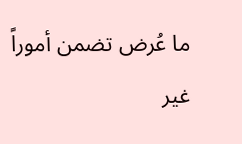ما عُرض تضمن أموراً غير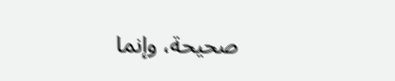صحيحة، وإنما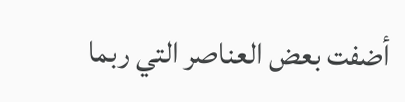أضفت بعض العناصر التي ربما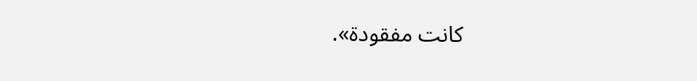كانت مفقودة».